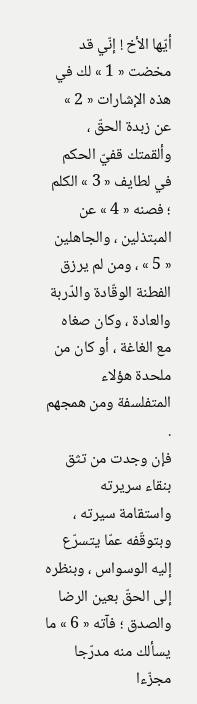أيّها الأخ ! إنّي قد مخضت « 1 » لك في هذه الإشارات « 2 » عن زبدة الحقّ ، وألقمتك قفيّ الحكم في لطايف « 3 » الكلم ؛ فصنه « 4 » عن المبتذلين ، والجاهلين « 5 » ، ومن لم يرزق الفطنة الوقّادة والدّربة والعادة ، وكان صغاه مع الغاغة ، أو كان من ملحدة هؤلاء المتفلسفة ومن همجهم .
فإن وجدت من تثق بنقاء سريرته واستقامة سيرته ، وبتوقّفه عمّا يتسرّع إليه الوسواس ، وبنظره إلى الحقّ بعين الرضا والصدق ؛ فآته « 6 » ما يسألك منه مدرّجا مجزّءا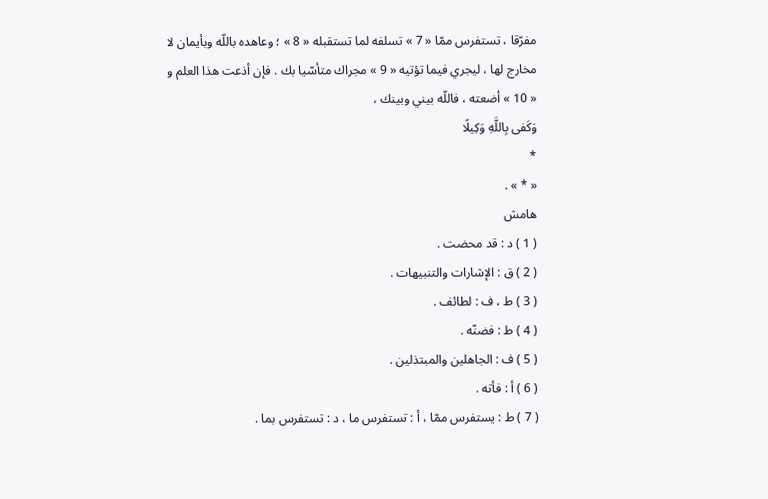مفرّقا ، تستفرس ممّا « 7 » تسلفه لما تستقبله « 8 » ؛ وعاهده باللّه وبأيمان لا مخارج لها ، ليجري فيما تؤتيه « 9 » مجراك متأسّيا بك . فإن أذعت هذا العلم و « 10 » أضعته ، فاللّه بيني وبينك ،
وَكَفى بِاللَّهِ وَكِيلًا
*
« * » .
هامش
( 1 ) د : قد محضت .
( 2 ) ق : الإشارات والتنبيهات .
( 3 ) ط ، ف : لطائف .
( 4 ) ط : فضنّه .
( 5 ) ف : الجاهلين والمبتذلين .
( 6 ) أ : فأته .
( 7 ) ط : يستفرس ممّا ، أ : تستفرس ما ، د : تستفرس بما .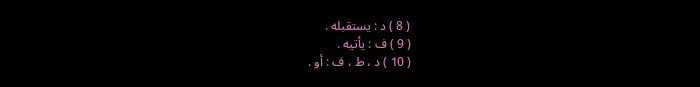( 8 ) د : يستقبله .
( 9 ) ف : يأتيه .
( 10 ) د ، ط ، ف : أو .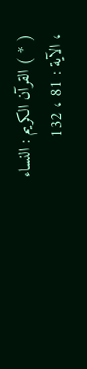( * ) القرآن الكريم : النساء ، الآية : 81 ، 132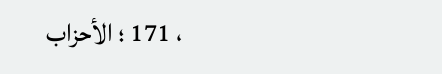، 171 ؛ الأحزاب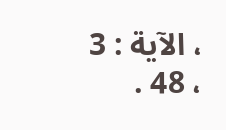، الآية : 3 ، 48 .